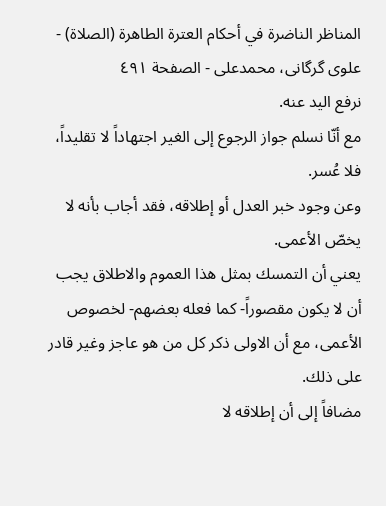المناظر الناضرة في أحکام العترة الطاهرة (الصلاة) - علوی گرگانی، محمدعلی - الصفحة ٤٩١
نرفع اليد عنه.
مع أنّا نسلم جواز الرجوع إلى الغير اجتهاداً لا تقليداً، فلا عُسر.
وعن وجود خبر العدل أو إطلاقه، فقد أجاب بأنه لا يخصّ الأعمى.
يعني أن التمسك بمثل هذا العموم والاطلاق يجب أن لا يكون مقصوراً- كما فعله بعضهم- لخصوص الأعمى، مع أن الاولى ذكر كل من هو عاجز وغير قادر على ذلك.
مضافاً إلى أن إطلاقه لا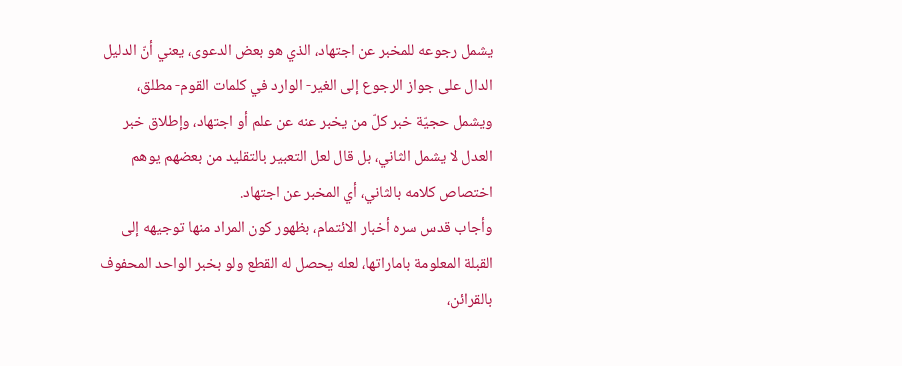يشمل رجوعه للمخبر عن اجتهاد، الذي هو بعض الدعوى، يعني أنّ الدليل الدال على جواز الرجوع إلى الغير- الوارد في كلمات القوم- مطلق، ويشمل حجيّة خبر كلّ من يخبر عنه عن علم أو اجتهاد، وإطلاق خبر العدل لا يشمل الثاني، بل قال لعل التعبير بالتقليد من بعضهم يوهم اختصاص كلامه بالثاني، أي المخبر عن اجتهاد.
وأجاب قدس سره أخبار الائتمام، بظهور كون المراد منها توجيهه إلى القبلة المعلومة باماراتها، لعله يحصل له القطع ولو بخبر الواحد المحفوف بالقرائن،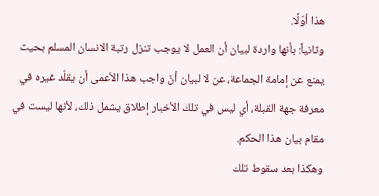هذا أوّلًا.
وثانياً: بأنها واردة لبيان أن العمل لا يوجب تنزل رتبة الانسان المسلم بحيث يمنع عن إمامة الجماعة، عن لا لبيان أنّ واجب هذا الأعمى أن يقلّد غيره في معرفة جهة القبلة، أي ليس في تلك الأخبار إطلاق يشمل ذلك، لأنها ليست في مقام بيان هذا الحكم.
وهكذا بعد سقوط تلك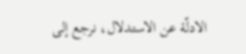الادلّة عن الاستدلال، نرجع إلى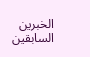الخبرين السابقين